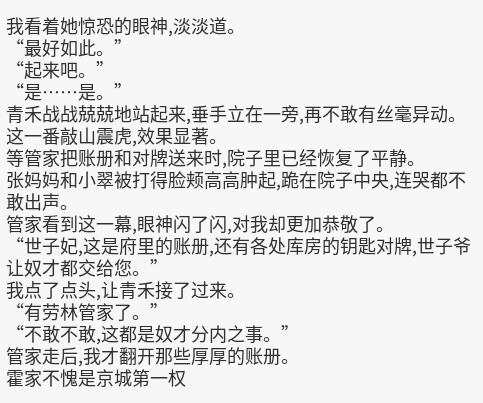我看着她惊恐的眼神,淡淡道。
“最好如此。”
“起来吧。”
“是……是。”
青禾战战兢兢地站起来,垂手立在一旁,再不敢有丝毫异动。
这一番敲山震虎,效果显著。
等管家把账册和对牌送来时,院子里已经恢复了平静。
张妈妈和小翠被打得脸颊高高肿起,跪在院子中央,连哭都不敢出声。
管家看到这一幕,眼神闪了闪,对我却更加恭敬了。
“世子妃,这是府里的账册,还有各处库房的钥匙对牌,世子爷让奴才都交给您。”
我点了点头,让青禾接了过来。
“有劳林管家了。”
“不敢不敢,这都是奴才分内之事。”
管家走后,我才翻开那些厚厚的账册。
霍家不愧是京城第一权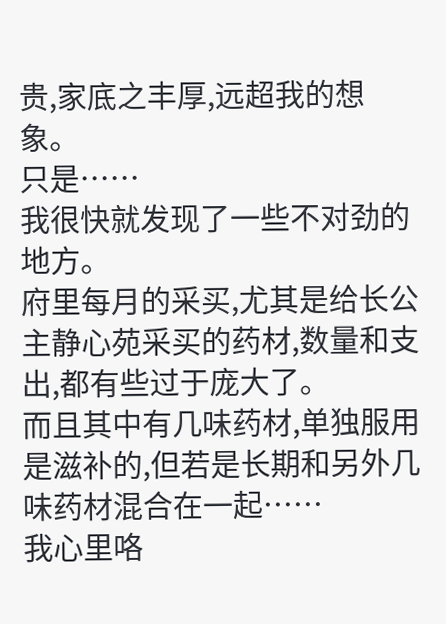贵,家底之丰厚,远超我的想象。
只是……
我很快就发现了一些不对劲的地方。
府里每月的采买,尤其是给长公主静心苑采买的药材,数量和支出,都有些过于庞大了。
而且其中有几味药材,单独服用是滋补的,但若是长期和另外几味药材混合在一起……
我心里咯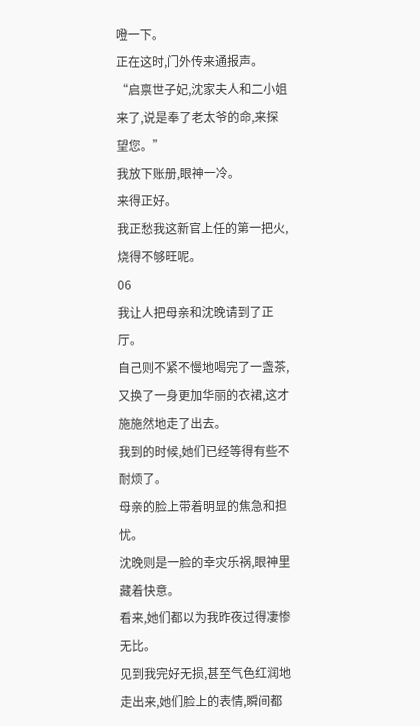噔一下。
正在这时,门外传来通报声。
“启禀世子妃,沈家夫人和二小姐来了,说是奉了老太爷的命,来探望您。”
我放下账册,眼神一冷。
来得正好。
我正愁我这新官上任的第一把火,烧得不够旺呢。
06
我让人把母亲和沈晚请到了正厅。
自己则不紧不慢地喝完了一盏茶,又换了一身更加华丽的衣裙,这才施施然地走了出去。
我到的时候,她们已经等得有些不耐烦了。
母亲的脸上带着明显的焦急和担忧。
沈晚则是一脸的幸灾乐祸,眼神里藏着快意。
看来,她们都以为我昨夜过得凄惨无比。
见到我完好无损,甚至气色红润地走出来,她们脸上的表情,瞬间都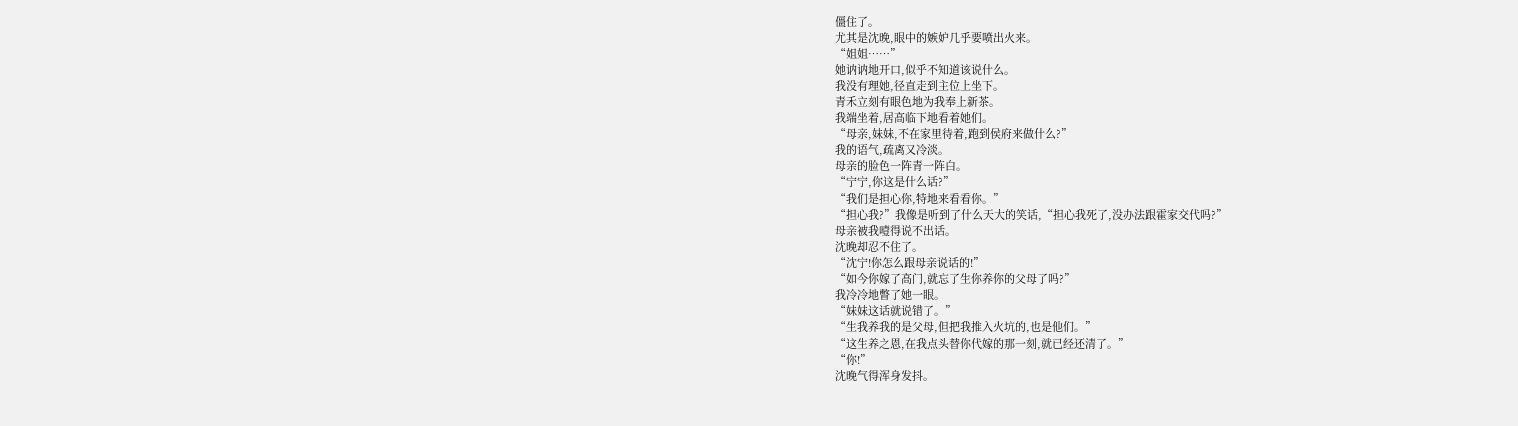僵住了。
尤其是沈晚,眼中的嫉妒几乎要喷出火来。
“姐姐……”
她讷讷地开口,似乎不知道该说什么。
我没有理她,径直走到主位上坐下。
青禾立刻有眼色地为我奉上新茶。
我端坐着,居高临下地看着她们。
“母亲,妹妹,不在家里待着,跑到侯府来做什么?”
我的语气,疏离又冷淡。
母亲的脸色一阵青一阵白。
“宁宁,你这是什么话?”
“我们是担心你,特地来看看你。”
“担心我?”我像是听到了什么天大的笑话,“担心我死了,没办法跟霍家交代吗?”
母亲被我噎得说不出话。
沈晚却忍不住了。
“沈宁!你怎么跟母亲说话的!”
“如今你嫁了高门,就忘了生你养你的父母了吗?”
我冷冷地瞥了她一眼。
“妹妹这话就说错了。”
“生我养我的是父母,但把我推入火坑的,也是他们。”
“这生养之恩,在我点头替你代嫁的那一刻,就已经还清了。”
“你!”
沈晚气得浑身发抖。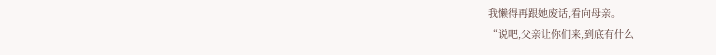我懒得再跟她废话,看向母亲。
“说吧,父亲让你们来,到底有什么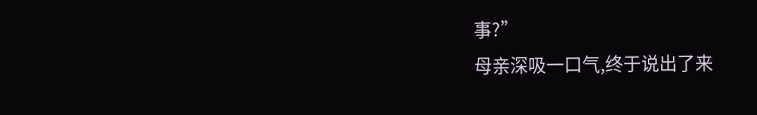事?”
母亲深吸一口气,终于说出了来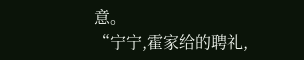意。
“宁宁,霍家给的聘礼,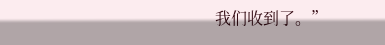我们收到了。”